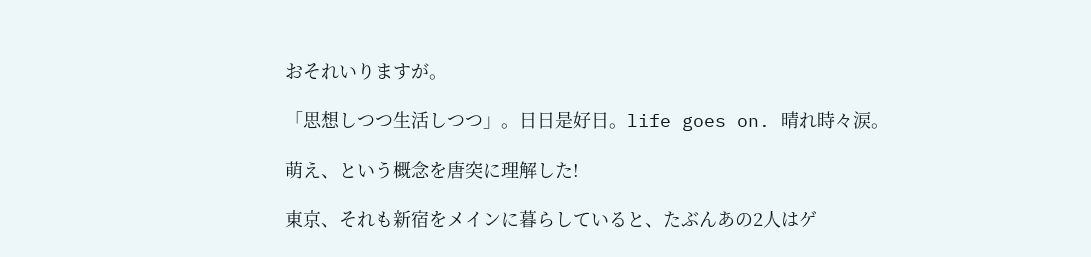おそれいりますが。

「思想しつつ生活しつつ」。日日是好日。life goes on. 晴れ時々涙。

萌え、という概念を唐突に理解した!

東京、それも新宿をメインに暮らしていると、たぶんあの2人はゲ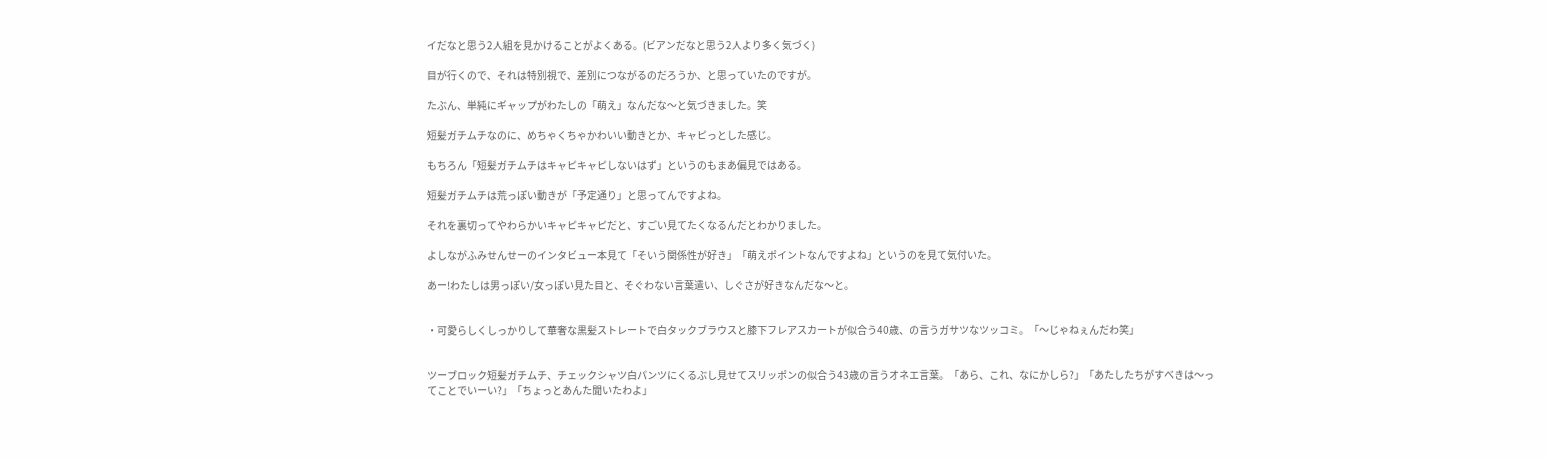イだなと思う2人組を見かけることがよくある。(ビアンだなと思う2人より多く気づく)

目が行くので、それは特別視で、差別につながるのだろうか、と思っていたのですが。

たぶん、単純にギャップがわたしの「萌え」なんだな〜と気づきました。笑

短髪ガチムチなのに、めちゃくちゃかわいい動きとか、キャピっとした感じ。

もちろん「短髪ガチムチはキャピキャピしないはず」というのもまあ偏見ではある。

短髪ガチムチは荒っぽい動きが「予定通り」と思ってんですよね。

それを裏切ってやわらかいキャピキャピだと、すごい見てたくなるんだとわかりました。

よしながふみせんせーのインタビュー本見て「そいう関係性が好き」「萌えポイントなんですよね」というのを見て気付いた。

あー!わたしは男っぽい/女っぽい見た目と、そぐわない言葉遣い、しぐさが好きなんだな〜と。


・可愛らしくしっかりして華奢な黒髪ストレートで白タックブラウスと膝下フレアスカートが似合う40歳、の言うガサツなツッコミ。「〜じゃねぇんだわ笑」


ツーブロック短髪ガチムチ、チェックシャツ白パンツにくるぶし見せてスリッポンの似合う43歳の言うオネエ言葉。「あら、これ、なにかしら?」「あたしたちがすべきは〜ってことでいーい?」「ちょっとあんた聞いたわよ」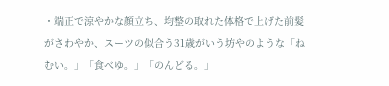・端正で涼やかな顔立ち、均整の取れた体格で上げた前髪がさわやか、スーツの似合う31歳がいう坊やのような「ねむい。」「食べゆ。」「のんどる。」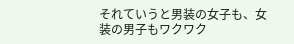それていうと男装の女子も、女装の男子もワクワク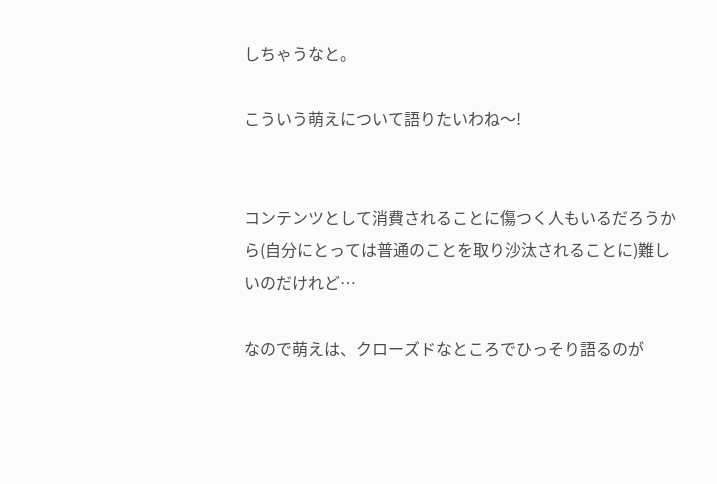しちゃうなと。

こういう萌えについて語りたいわね〜!


コンテンツとして消費されることに傷つく人もいるだろうから(自分にとっては普通のことを取り沙汰されることに)難しいのだけれど…

なので萌えは、クローズドなところでひっそり語るのが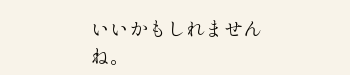いいかもしれませんね。